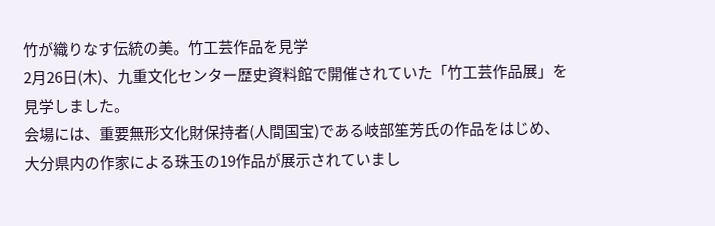竹が織りなす伝統の美。竹工芸作品を見学
2月26日(木)、九重文化センター歴史資料館で開催されていた「竹工芸作品展」を見学しました。
会場には、重要無形文化財保持者(人間国宝)である岐部笙芳氏の作品をはじめ、大分県内の作家による珠玉の19作品が展示されていまし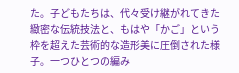た。子どもたちは、代々受け継がれてきた緻密な伝統技法と、もはや「かご」という枠を超えた芸術的な造形美に圧倒された様子。一つひとつの編み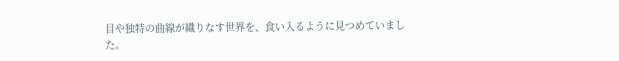目や独特の曲線が織りなす世界を、食い入るように見つめていました。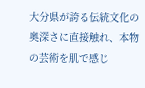大分県が誇る伝統文化の奥深さに直接触れ、本物の芸術を肌で感じ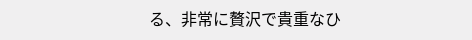る、非常に贅沢で貴重なひ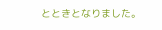とときとなりました。